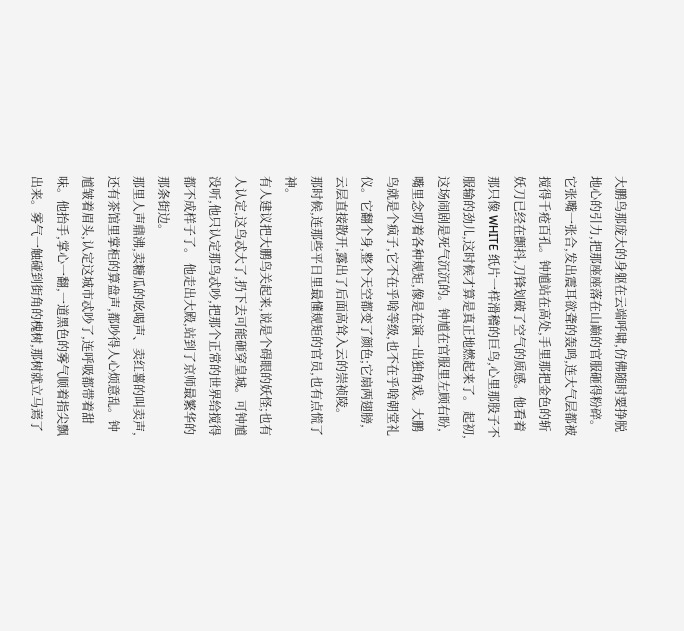大鹏鸟那庞大的身躯在云端呼啸,仿佛随时要挣脱地心的引力,把那座座落在山巅的官服砸得粉碎。它张嘴一张合,发出震耳欲聋的轰鸣,连大气层都被搅得千疮百孔。钟馗站在高处,手里那把金色的斩妖刀已经在颤抖,刀锋划破了空气的质感。他看着那只像 WHITE 纸片一样滑稽的巨鸟,心里那股子不服输的劲儿,这时候才算是真正地燃起来了。 起初,这场闹剧是死气沉沉的。钟馗在官服里左顾右盼,嘴里念叨着各种规矩,像是在演一出独角戏。大鹏鸟就是个疯子,它不在乎啥等级,也不在乎啥朝堂礼仪。它翻个身,整个天空都变了颜色;它扇两翅膀,云层直接散开,露出了后面高耸入云的崇祯陵。
那时候,连那些平日里最懂规矩的官员,也有点慌了神。
有人建议把大鹏鸟关起来,说是个碍眼的妖怪;也有人认定,这鸟忒大了,扔下去可能砸穿皇城。可钟馗没听,他只认定那鸟忒吵,把那个正常的世界给搅得都不成样子了。 他走出大殿,站到了京师最繁华的那条街边。
那里人声鼎沸,卖糖瓜的吆喝声、卖红薯的叫卖声,还有茶馆里掌柜的算盘声,都吵得人心烦意乱。钟馗皱着眉头,认定这城市忒吵了,连呼吸都带着甜味。他抬手,掌心一翻,一道黑色的雾气顺着指尖飘出来。雾气一触碰到街角的槐树,那树就立马蔫了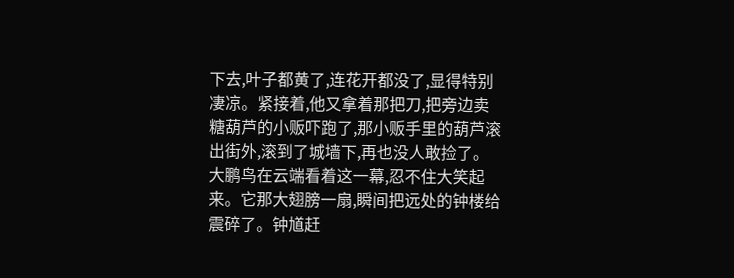下去,叶子都黄了,连花开都没了,显得特别凄凉。紧接着,他又拿着那把刀,把旁边卖糖葫芦的小贩吓跑了,那小贩手里的葫芦滚出街外,滚到了城墙下,再也没人敢捡了。 大鹏鸟在云端看着这一幕,忍不住大笑起来。它那大翅膀一扇,瞬间把远处的钟楼给震碎了。钟馗赶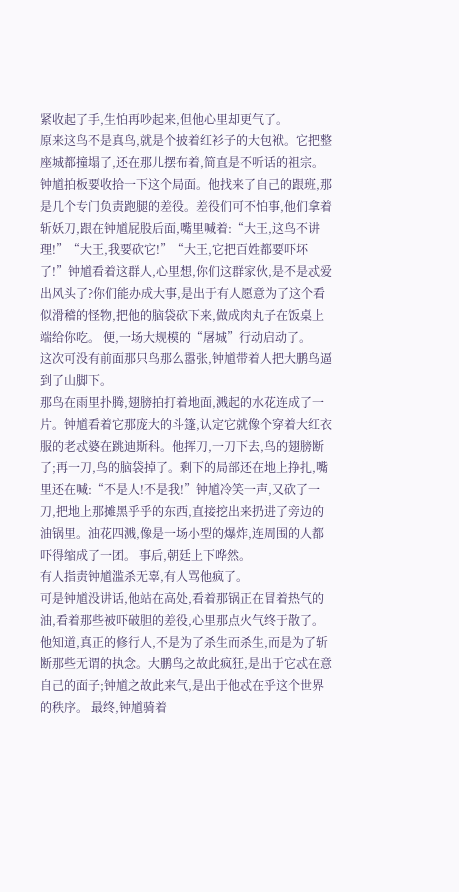紧收起了手,生怕再吵起来,但他心里却更气了。
原来这鸟不是真鸟,就是个披着红衫子的大包袱。它把整座城都撞塌了,还在那儿摆布着,简直是不听话的祖宗。 钟馗拍板要收拾一下这个局面。他找来了自己的跟班,那是几个专门负责跑腿的差役。差役们可不怕事,他们拿着斩妖刀,跟在钟馗屁股后面,嘴里喊着:“大王,这鸟不讲理!”“大王,我要砍它!”“大王,它把百姓都要吓坏了!”钟馗看着这群人,心里想,你们这群家伙,是不是忒爱出风头了?你们能办成大事,是出于有人愿意为了这个看似滑稽的怪物,把他的脑袋砍下来,做成肉丸子在饭桌上端给你吃。 便,一场大规模的“屠城”行动启动了。
这次可没有前面那只鸟那么嚣张,钟馗带着人把大鹏鸟逼到了山脚下。
那鸟在雨里扑腾,翅膀拍打着地面,溅起的水花连成了一片。钟馗看着它那庞大的斗篷,认定它就像个穿着大红衣服的老忒婆在跳迪斯科。他挥刀,一刀下去,鸟的翅膀断了;再一刀,鸟的脑袋掉了。剩下的局部还在地上挣扎,嘴里还在喊:“不是人!不是我!”钟馗冷笑一声,又砍了一刀,把地上那摊黑乎乎的东西,直接挖出来扔进了旁边的油锅里。油花四溅,像是一场小型的爆炸,连周围的人都吓得缩成了一团。 事后,朝廷上下哗然。
有人指责钟馗滥杀无辜,有人骂他疯了。
可是钟馗没讲话,他站在高处,看着那锅正在冒着热气的油,看着那些被吓破胆的差役,心里那点火气终于散了。他知道,真正的修行人,不是为了杀生而杀生,而是为了斩断那些无谓的执念。大鹏鸟之故此疯狂,是出于它忒在意自己的面子;钟馗之故此来气,是出于他忒在乎这个世界的秩序。 最终,钟馗骑着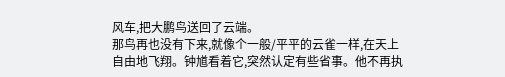风车,把大鹏鸟送回了云端。
那鸟再也没有下来,就像个一般/平平的云雀一样,在天上自由地飞翔。钟馗看着它,突然认定有些省事。他不再执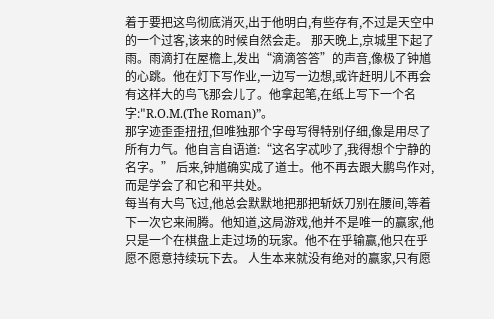着于要把这鸟彻底消灭,出于他明白,有些存有,不过是天空中的一个过客,该来的时候自然会走。 那天晚上,京城里下起了雨。雨滴打在屋檐上,发出“滴滴答答”的声音,像极了钟馗的心跳。他在灯下写作业,一边写一边想,或许赶明儿不再会有这样大的鸟飞那会儿了。他拿起笔,在纸上写下一个名字:"R.O.M.(The Roman)”。
那字迹歪歪扭扭,但唯独那个字母写得特别仔细,像是用尽了所有力气。他自言自语道:“这名字忒吵了,我得想个宁静的名字。” 后来,钟馗确实成了道士。他不再去跟大鹏鸟作对,而是学会了和它和平共处。
每当有大鸟飞过,他总会默默地把那把斩妖刀别在腰间,等着下一次它来闹腾。他知道,这局游戏,他并不是唯一的赢家,他只是一个在棋盘上走过场的玩家。他不在乎输赢,他只在乎愿不愿意持续玩下去。 人生本来就没有绝对的赢家,只有愿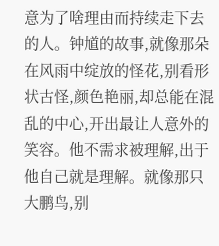意为了啥理由而持续走下去的人。钟馗的故事,就像那朵在风雨中绽放的怪花,别看形状古怪,颜色艳丽,却总能在混乱的中心,开出最让人意外的笑容。他不需求被理解,出于他自己就是理解。就像那只大鹏鸟,别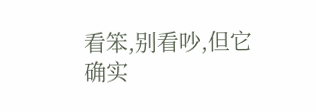看笨,别看吵,但它确实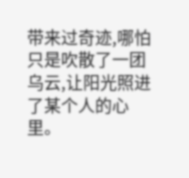带来过奇迹,哪怕只是吹散了一团乌云,让阳光照进了某个人的心里。